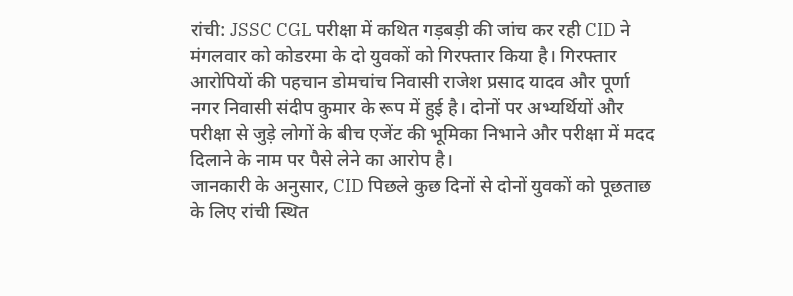रांची: JSSC CGL परीक्षा में कथित गड़बड़ी की जांच कर रही CID ने मंगलवार को कोडरमा के दो युवकों को गिरफ्तार किया है। गिरफ्तार आरोपियों की पहचान डोमचांच निवासी राजेश प्रसाद यादव और पूर्णा नगर निवासी संदीप कुमार के रूप में हुई है। दोनों पर अभ्यर्थियों और परीक्षा से जुड़े लोगों के बीच एजेंट की भूमिका निभाने और परीक्षा में मदद दिलाने के नाम पर पैसे लेने का आरोप है।
जानकारी के अनुसार, CID पिछले कुछ दिनों से दोनों युवकों को पूछताछ के लिए रांची स्थित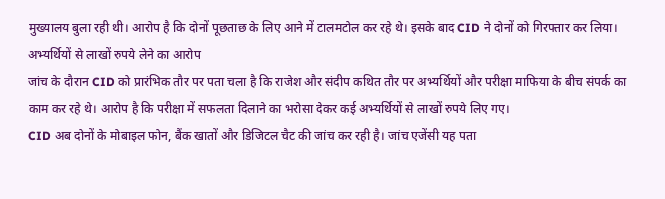मुख्यालय बुला रही थी। आरोप है कि दोनों पूछताछ के लिए आने में टालमटोल कर रहे थे। इसके बाद CID ने दोनों को गिरफ्तार कर लिया।
अभ्यर्थियों से लाखों रुपये लेने का आरोप
जांच के दौरान CID को प्रारंभिक तौर पर पता चला है कि राजेश और संदीप कथित तौर पर अभ्यर्थियों और परीक्षा माफिया के बीच संपर्क का काम कर रहे थे। आरोप है कि परीक्षा में सफलता दिलाने का भरोसा देकर कई अभ्यर्थियों से लाखों रुपये लिए गए।
CID अब दोनों के मोबाइल फोन, बैंक खातों और डिजिटल चैट की जांच कर रही है। जांच एजेंसी यह पता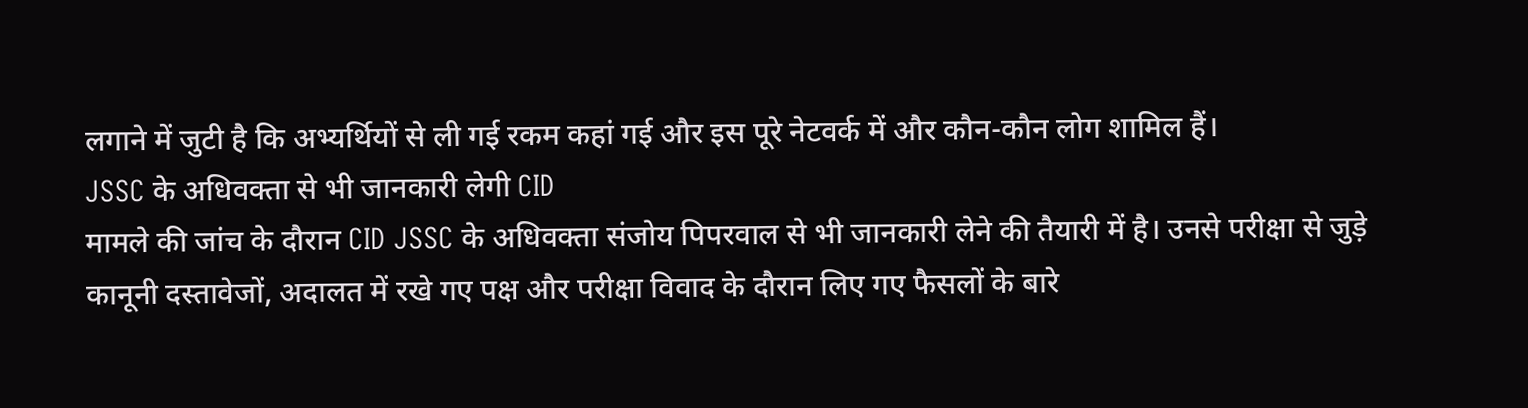लगाने में जुटी है कि अभ्यर्थियों से ली गई रकम कहां गई और इस पूरे नेटवर्क में और कौन-कौन लोग शामिल हैं।
JSSC के अधिवक्ता से भी जानकारी लेगी CID
मामले की जांच के दौरान CID JSSC के अधिवक्ता संजोय पिपरवाल से भी जानकारी लेने की तैयारी में है। उनसे परीक्षा से जुड़े कानूनी दस्तावेजों, अदालत में रखे गए पक्ष और परीक्षा विवाद के दौरान लिए गए फैसलों के बारे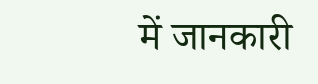में जानकारी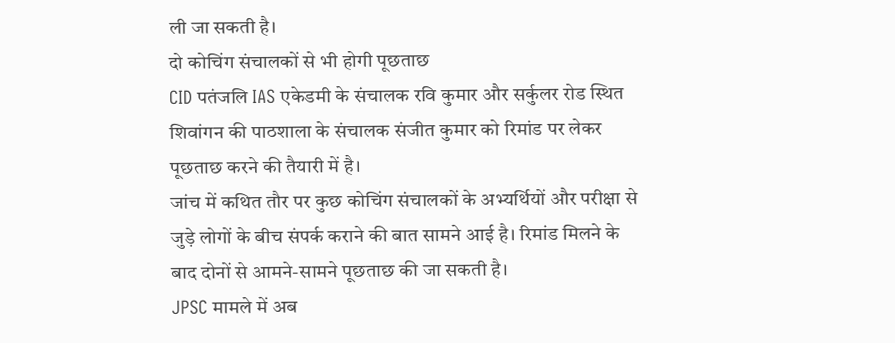ली जा सकती है।
दो कोचिंग संचालकों से भी होगी पूछताछ
CID पतंजलि IAS एकेडमी के संचालक रवि कुमार और सर्कुलर रोड स्थित शिवांगन की पाठशाला के संचालक संजीत कुमार को रिमांड पर लेकर पूछताछ करने की तैयारी में है।
जांच में कथित तौर पर कुछ कोचिंग संचालकों के अभ्यर्थियों और परीक्षा से जुड़े लोगों के बीच संपर्क कराने की बात सामने आई है। रिमांड मिलने के बाद दोनों से आमने-सामने पूछताछ की जा सकती है।
JPSC मामले में अब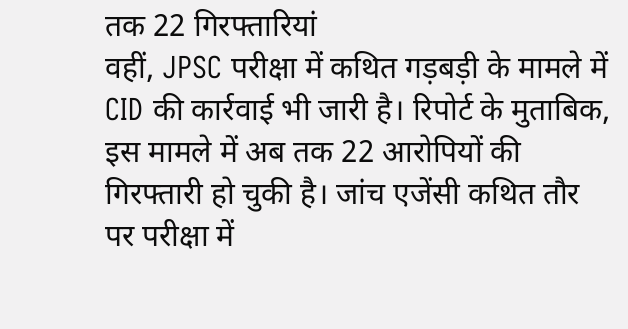तक 22 गिरफ्तारियां
वहीं, JPSC परीक्षा में कथित गड़बड़ी के मामले में CID की कार्रवाई भी जारी है। रिपोर्ट के मुताबिक, इस मामले में अब तक 22 आरोपियों की गिरफ्तारी हो चुकी है। जांच एजेंसी कथित तौर पर परीक्षा में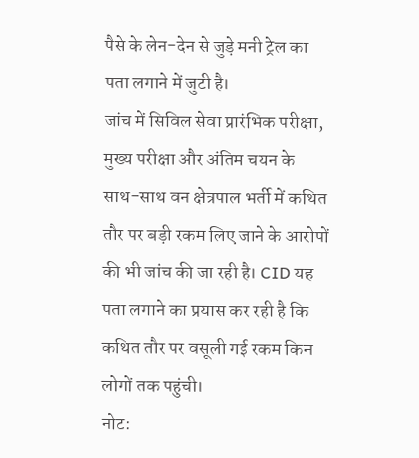पैसे के लेन-देन से जुड़े मनी ट्रेल का पता लगाने में जुटी है।
जांच में सिविल सेवा प्रारंभिक परीक्षा, मुख्य परीक्षा और अंतिम चयन के साथ-साथ वन क्षेत्रपाल भर्ती में कथित तौर पर बड़ी रकम लिए जाने के आरोपों की भी जांच की जा रही है। CID यह पता लगाने का प्रयास कर रही है कि कथित तौर पर वसूली गई रकम किन लोगों तक पहुंची।
नोट: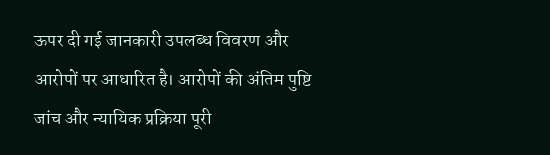ऊपर दी गई जानकारी उपलब्ध विवरण और आरोपों पर आधारित है। आरोपों की अंतिम पुष्टि जांच और न्यायिक प्रक्रिया पूरी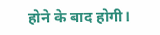होने के बाद होगी।